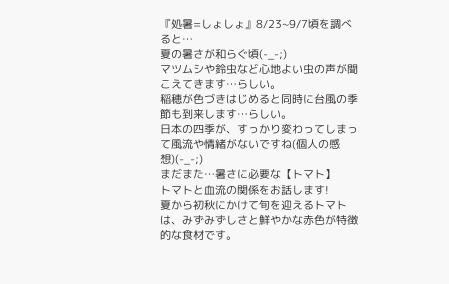『処暑=しょしょ』8/23~9/7頃を調べると…
夏の暑さが和らぐ頃(-_-;)
マツムシや鈴虫など心地よい虫の声が聞こえてきます…らしい。
稲穂が色づきはじめると同時に台風の季節も到来します…らしい。
日本の四季が、すっかり変わってしまって風流や情緒がないですね(個人の感想)(-_-;)
まだまた…暑さに必要な【トマト】
トマトと血流の関係をお話します!
夏から初秋にかけて旬を迎えるトマトは、みずみずしさと鮮やかな赤色が特徴的な食材です。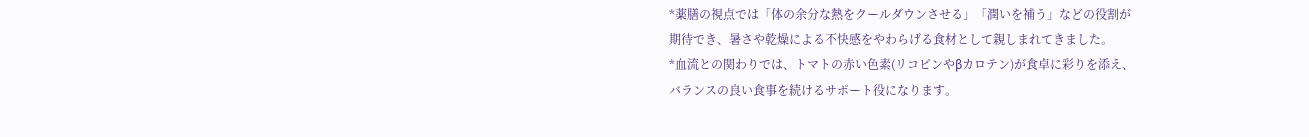*薬膳の視点では「体の余分な熱をクールダウンさせる」「潤いを補う」などの役割が
期待でき、暑さや乾燥による不快感をやわらげる食材として親しまれてきました。
*血流との関わりでは、トマトの赤い色素(リコピンやβカロテン)が食卓に彩りを添え、
バランスの良い食事を続けるサポート役になります。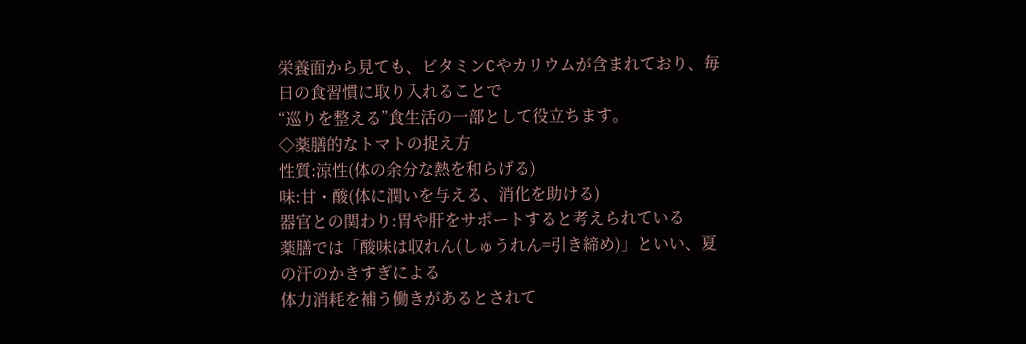栄養面から見ても、ビタミンCやカリウムが含まれており、毎日の食習慣に取り入れることで
“巡りを整える”食生活の一部として役立ちます。
◇薬膳的なトマトの捉え方
性質:涼性(体の余分な熱を和らげる)
味:甘・酸(体に潤いを与える、消化を助ける)
器官との関わり:胃や肝をサポートすると考えられている
薬膳では「酸味は収れん(しゅうれん=引き締め)」といい、夏の汗のかきすぎによる
体力消耗を補う働きがあるとされて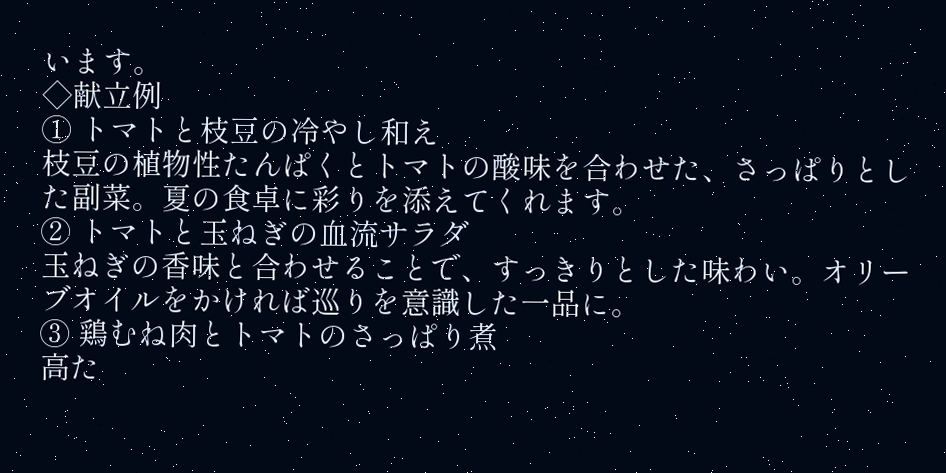います。
◇献立例
① トマトと枝豆の冷やし和え
枝豆の植物性たんぱくとトマトの酸味を合わせた、さっぱりとした副菜。夏の食卓に彩りを添えてくれます。
② トマトと玉ねぎの血流サラダ
玉ねぎの香味と合わせることで、すっきりとした味わい。オリーブオイルをかければ巡りを意識した一品に。
③ 鶏むね肉とトマトのさっぱり煮
高た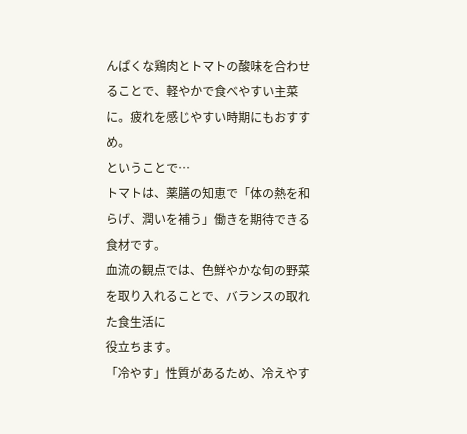んぱくな鶏肉とトマトの酸味を合わせることで、軽やかで食べやすい主菜に。疲れを感じやすい時期にもおすすめ。
ということで…
トマトは、薬膳の知恵で「体の熱を和らげ、潤いを補う」働きを期待できる食材です。
血流の観点では、色鮮やかな旬の野菜を取り入れることで、バランスの取れた食生活に
役立ちます。
「冷やす」性質があるため、冷えやす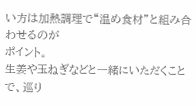い方は加熱調理で“温め食材”と組み合わせるのが
ポイント。
生姜や玉ねぎなどと一緒にいただくことで、巡り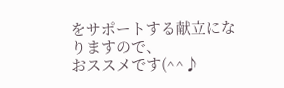をサポートする献立になりますので、
おススメです(^^♪